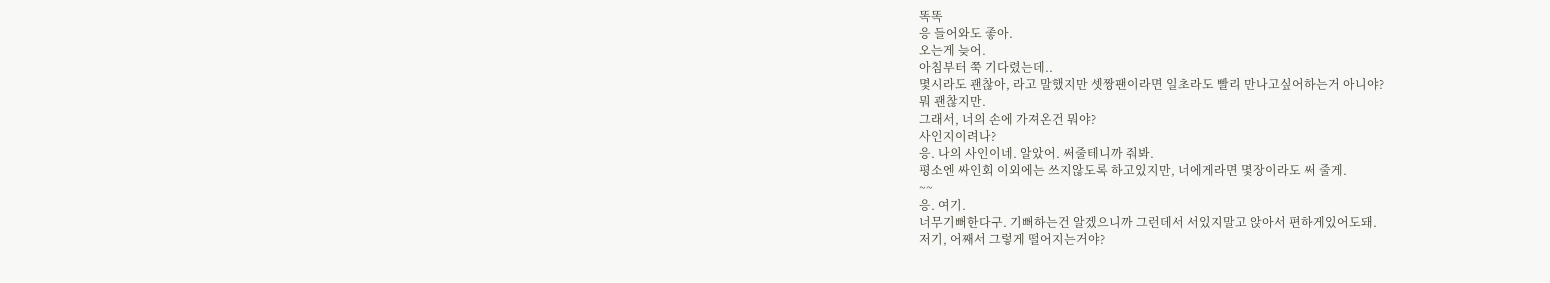똑똑
응 들어와도 좋아.
오는게 늦어.
아침부터 쭉 기다렸는데..
몇시라도 괜찮아, 라고 말했지만 셋짱팬이라면 일초라도 빨리 만나고싶어하는거 아니야?
뭐 괜찮지만.
그래서, 너의 손에 가져온건 뭐야?
사인지이려나?
응. 나의 사인이네. 알았어. 써줄테니까 줘봐.
평소엔 싸인회 이외에는 쓰지않도록 하고있지만, 너에게라면 몇장이라도 써 줄게.
~~
응. 여기.
너무기뻐한다구. 기뻐하는건 알겠으니까 그런데서 서있지말고 앉아서 편하게있어도돼.
저기, 어째서 그렇게 떨어지는거야?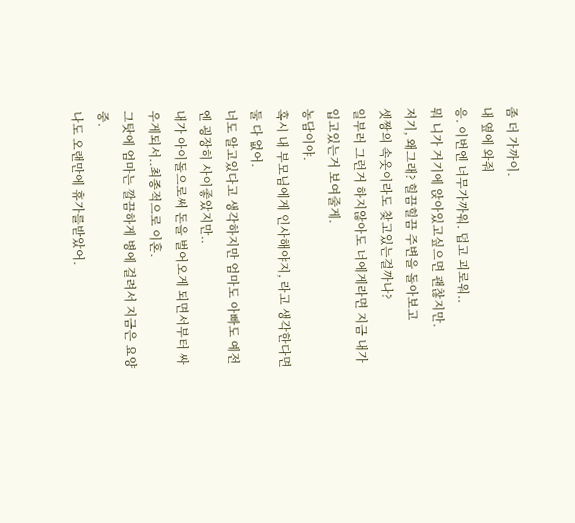좀 더 가까이.
내 옆에 와줘
응. 이번엔 너무가까워. 덥고 괴로워..
뭐 니가 거기에 앉아있고싶으면 괜찮지만.
저기, 왜그래? 힐끔힐끔 주변을 돌아보고
셋짱의 속옷이라도 찾고있는걸까나?
일부러 그런거 하지않아도 너에게라면 지금 내가 입고있는거 보여줄게.
농담이야.
혹시 내 부모님에게 인사해야지, 라고 생각한다면 둘 다 없어.
너도 알고있다고 생각하지만 엄마도 아빠도 예전엔 굉장히 사이좋았지만..
내가 아이돌으로써 돈을 벌어오게 되면서부터 싸우게되서..최종적으로 이혼.
그탓에 엄마는 깔끔하게 병에 걸려서 지금은 요양중.
나도 오랜만에 휴가를받았어.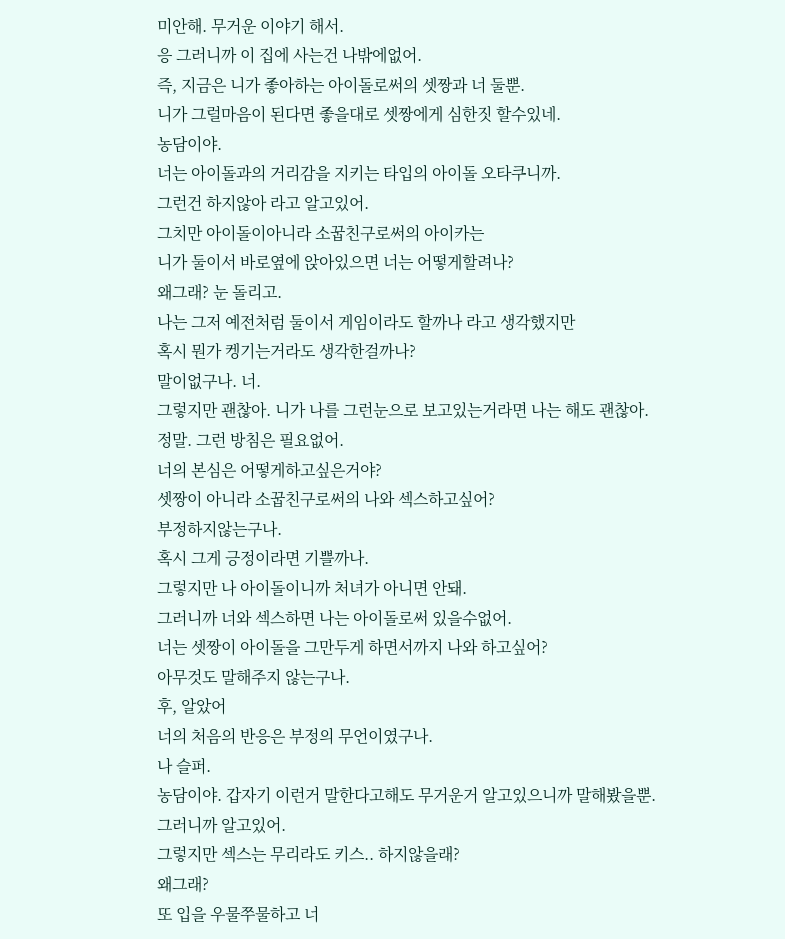미안해. 무거운 이야기 해서.
응 그러니까 이 집에 사는건 나밖에없어.
즉, 지금은 니가 좋아하는 아이돌로써의 셋짱과 너 둘뿐.
니가 그럴마음이 된다면 좋을대로 셋짱에게 심한짓 할수있네.
농담이야.
너는 아이돌과의 거리감을 지키는 타입의 아이돌 오타쿠니까.
그런건 하지않아 라고 알고있어.
그치만 아이돌이아니라 소꿉친구로써의 아이카는
니가 둘이서 바로옆에 앉아있으면 너는 어떻게할려나?
왜그래? 눈 돌리고.
나는 그저 예전처럼 둘이서 게임이라도 할까나 라고 생각했지만
혹시 뭔가 켕기는거라도 생각한걸까나?
말이없구나. 너.
그렇지만 괜찮아. 니가 나를 그런눈으로 보고있는거라면 나는 해도 괜찮아.
정말. 그런 방침은 필요없어.
너의 본심은 어떻게하고싶은거야?
셋짱이 아니라 소꿉친구로써의 나와 섹스하고싶어?
부정하지않는구나.
혹시 그게 긍정이라면 기쁠까나.
그렇지만 나 아이돌이니까 처녀가 아니면 안돼.
그러니까 너와 섹스하면 나는 아이돌로써 있을수없어.
너는 셋짱이 아이돌을 그만두게 하면서까지 나와 하고싶어?
아무것도 말해주지 않는구나.
후, 알았어
너의 처음의 반응은 부정의 무언이였구나.
나 슬퍼.
농담이야. 갑자기 이런거 말한다고해도 무거운거 알고있으니까 말해봤을뿐.
그러니까 알고있어.
그렇지만 섹스는 무리라도 키스.. 하지않을래?
왜그래?
또 입을 우물쭈물하고 너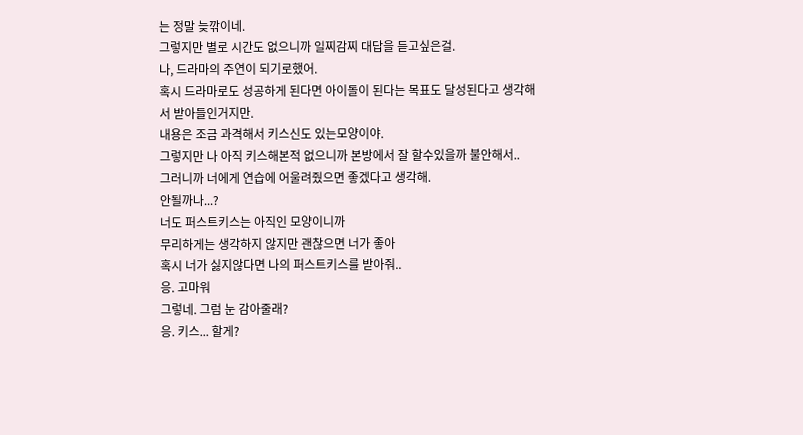는 정말 늦깎이네.
그렇지만 별로 시간도 없으니까 일찌감찌 대답을 듣고싶은걸.
나, 드라마의 주연이 되기로했어.
혹시 드라마로도 성공하게 된다면 아이돌이 된다는 목표도 달성된다고 생각해서 받아들인거지만.
내용은 조금 과격해서 키스신도 있는모양이야.
그렇지만 나 아직 키스해본적 없으니까 본방에서 잘 할수있을까 불안해서..
그러니까 너에게 연습에 어울려줬으면 좋겠다고 생각해.
안될까나...?
너도 퍼스트키스는 아직인 모양이니까
무리하게는 생각하지 않지만 괜찮으면 너가 좋아
혹시 너가 싫지않다면 나의 퍼스트키스를 받아줘..
응. 고마워
그렇네. 그럼 눈 감아줄래?
응. 키스... 할게?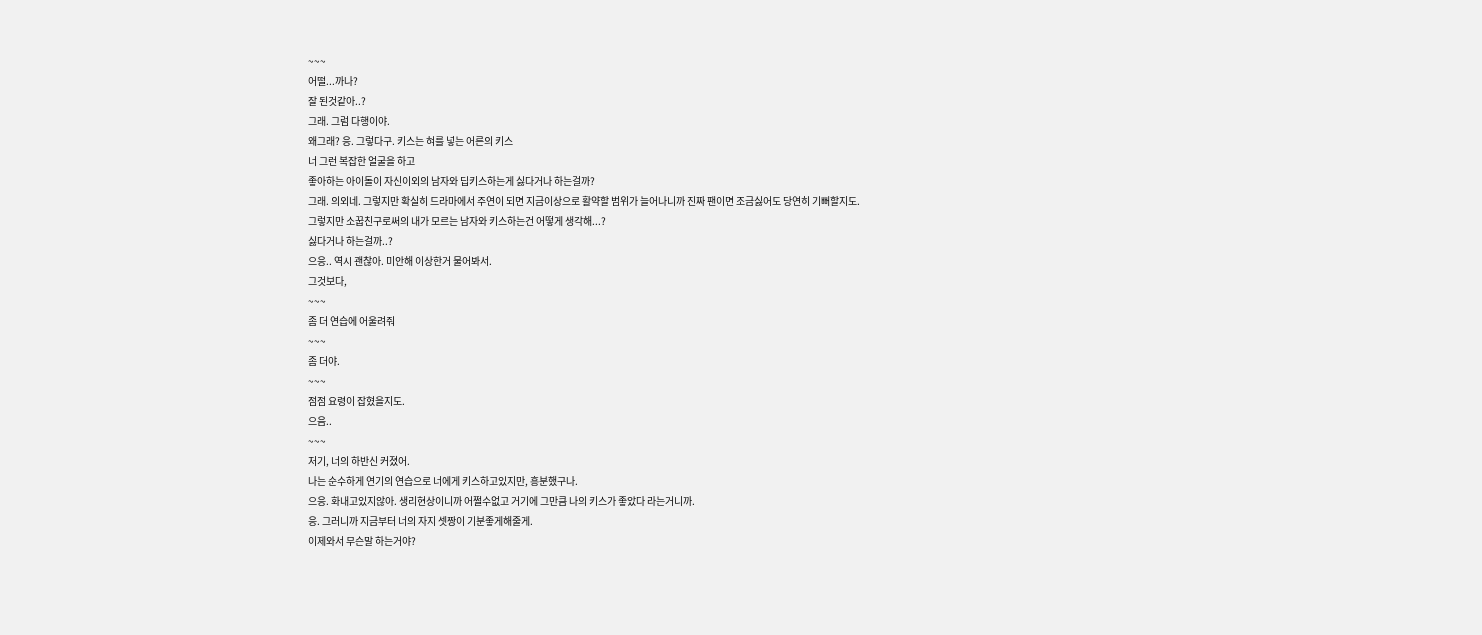~~~
어떨...까나?
잘 된것같아..?
그래. 그럼 다행이야.
왜그래? 응. 그렇다구. 키스는 혀를 넣는 어른의 키스
너 그런 복잡한 얼굴을 하고
좋아하는 아이돌이 자신이외의 남자와 딥키스하는게 싫다거나 하는걸까?
그래. 의외네. 그렇지만 확실히 드라마에서 주연이 되면 지금이상으로 활약할 범위가 늘어나니까 진짜 팬이면 조금싫어도 당연히 기뻐할지도.
그렇지만 소꿉친구로써의 내가 모르는 남자와 키스하는건 어떻게 생각해...?
싫다거나 하는걸까..?
으응.. 역시 괜찮아. 미안해 이상한거 물어봐서.
그것보다,
~~~
좀 더 연습에 어울려줘
~~~
좀 더야.
~~~
점점 요령이 잡혔을지도.
으음..
~~~
저기, 너의 하반신 커졌어.
나는 순수하게 연기의 연습으로 너에게 키스하고있지만, 흥분했구나.
으응. 화내고있지않아. 생리현상이니까 어쩔수없고 거기에 그만큼 나의 키스가 좋았다 라는거니까.
응. 그러니까 지금부터 너의 자지 셋짱이 기분좋게해줄게.
이제와서 무슨말 하는거야?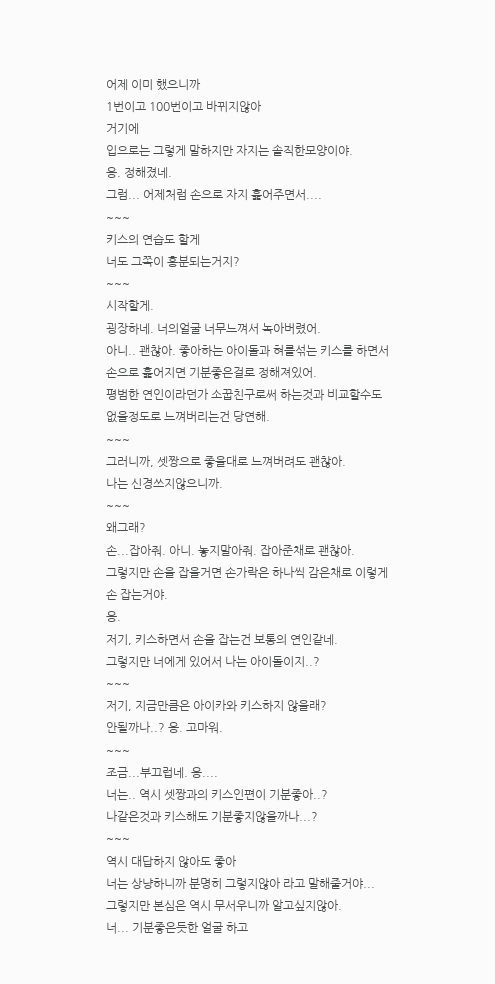어제 이미 했으니까
1번이고 100번이고 바뀌지않아
거기에
입으로는 그렇게 말하지만 자지는 솔직한모양이야.
응. 정해졌네.
그럼... 어제처럼 손으로 자지 훑어주면서....
~~~
키스의 연습도 할게
너도 그쪽이 흥분되는거지?
~~~
시작할게.
굉장하네. 너의얼굴 너무느껴서 녹아버렸어.
아니.. 괜찮아. 좋아하는 아이돌과 혀를섞는 키스를 하면서 손으로 훑어지면 기분좋은걸로 정해져있어.
평범한 연인이라던가 소꿉친구로써 하는것과 비교할수도 없을정도로 느껴버리는건 당연해.
~~~
그러니까, 셋짱으로 좋을대로 느껴버려도 괜찮아.
나는 신경쓰지않으니까.
~~~
왜그래?
손...잡아줘. 아니. 놓지말아줘. 잡아준채로 괜찮아.
그렇지만 손을 잡을거면 손가락은 하나씩 감은채로 이렇게 손 잡는거야.
응.
저기, 키스하면서 손을 잡는건 보통의 연인같네.
그렇지만 너에게 있어서 나는 아이돌이지..?
~~~
저기, 지금만큼은 아이카와 키스하지 않을래?
안될까나..? 응. 고마워.
~~~
조금...부끄럽네. 응....
너는.. 역시 셋짱과의 키스인편이 기분좋아..?
나같은것과 키스해도 기분좋지않을까나...?
~~~
역시 대답하지 않아도 좋아
너는 상냥하니까 분명히 그렇지않아 라고 말해줄거야...
그렇지만 본심은 역시 무서우니까 알고싶지않아.
너... 기분좋은듯한 얼굴 하고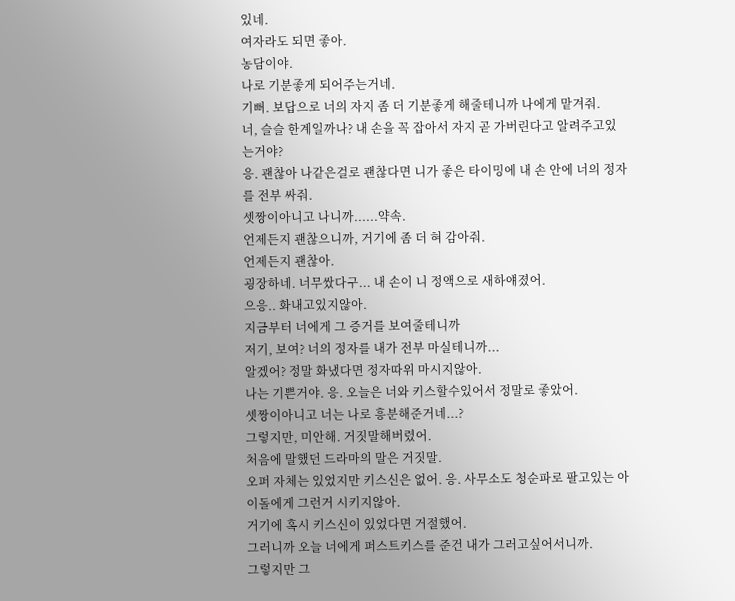있네.
여자라도 되면 좋아.
농담이야.
나로 기분좋게 되어주는거네.
기뻐. 보답으로 너의 자지 좀 더 기분좋게 해줄테니까 나에게 맡겨줘.
너, 슬슬 한계일까나? 내 손을 꼭 잡아서 자지 곧 가버린다고 알려주고있는거야?
응. 괜찮아 나같은걸로 괜찮다면 니가 좋은 타이밍에 내 손 안에 너의 정자를 전부 싸줘.
셋짱이아니고 나니까......약속.
언제든지 괜찮으니까, 거기에 좀 더 혀 감아줘.
언제든지 괜찮아.
굉장하네. 너무쌌다구... 내 손이 니 정액으로 새하얘졌어.
으응.. 화내고있지않아.
지금부터 너에게 그 증거를 보여줄테니까
저기, 보여? 너의 정자를 내가 전부 마실테니까...
알겠어? 정말 화냈다면 정자따위 마시지않아.
나는 기쁜거야. 응. 오늘은 너와 키스할수있어서 정말로 좋았어.
셋짱이아니고 너는 나로 흥분해준거네...?
그렇지만, 미안해. 거짓말해버렸어.
처음에 말했던 드라마의 말은 거짓말.
오퍼 자체는 있었지만 키스신은 없어. 응. 사무소도 청순파로 팔고있는 아이돌에게 그런거 시키지않아.
거기에 혹시 키스신이 있었다면 거절했어.
그러니까 오늘 너에게 퍼스트키스를 준건 내가 그러고싶어서니까.
그렇지만 그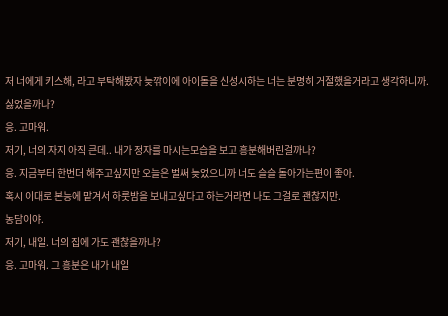저 너에게 키스해, 라고 부탁해봤자 늦깎이에 아이돌을 신성시하는 너는 분명히 거절했을거라고 생각하니까.
싫었을까나?
응. 고마워.
저기, 너의 자지 아직 큰데.. 내가 정자를 마시는모습을 보고 흥분해버린걸까나?
응. 지금부터 한번더 해주고싶지만 오늘은 벌써 늦었으니까 너도 슬슬 돌아가는편이 좋아.
혹시 이대로 본능에 맡겨서 하룻밤을 보내고싶다고 하는거라면 나도 그걸로 괜찮지만.
농담이야.
저기, 내일. 너의 집에 가도 괜찮을까나?
응. 고마워. 그 흥분은 내가 내일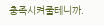충족시켜줄테니까.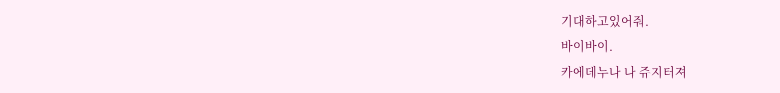기대하고있어줘.
바이바이.
카에데누나 나 쥬지터져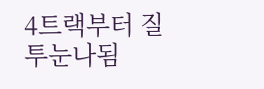4트랙부터 질투눈나됨